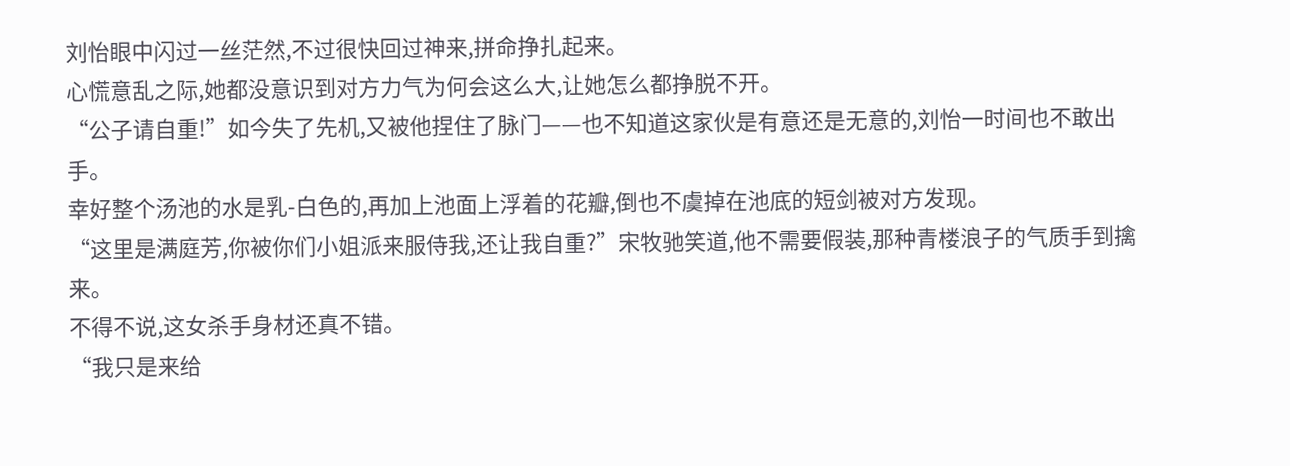刘怡眼中闪过一丝茫然,不过很快回过神来,拼命挣扎起来。
心慌意乱之际,她都没意识到对方力气为何会这么大,让她怎么都挣脱不开。
“公子请自重!”如今失了先机,又被他捏住了脉门——也不知道这家伙是有意还是无意的,刘怡一时间也不敢出手。
幸好整个汤池的水是乳-白色的,再加上池面上浮着的花瓣,倒也不虞掉在池底的短剑被对方发现。
“这里是满庭芳,你被你们小姐派来服侍我,还让我自重?”宋牧驰笑道,他不需要假装,那种青楼浪子的气质手到擒来。
不得不说,这女杀手身材还真不错。
“我只是来给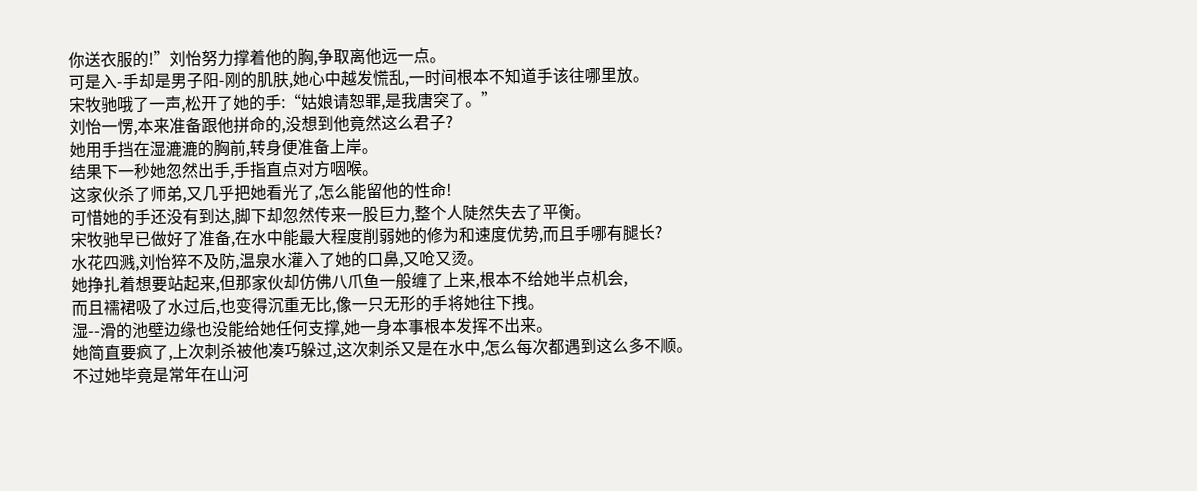你送衣服的!”刘怡努力撑着他的胸,争取离他远一点。
可是入-手却是男子阳-刚的肌肤,她心中越发慌乱,一时间根本不知道手该往哪里放。
宋牧驰哦了一声,松开了她的手:“姑娘请恕罪,是我唐突了。”
刘怡一愣,本来准备跟他拼命的,没想到他竟然这么君子?
她用手挡在湿漉漉的胸前,转身便准备上岸。
结果下一秒她忽然出手,手指直点对方咽喉。
这家伙杀了师弟,又几乎把她看光了,怎么能留他的性命!
可惜她的手还没有到达,脚下却忽然传来一股巨力,整个人陡然失去了平衡。
宋牧驰早已做好了准备,在水中能最大程度削弱她的修为和速度优势,而且手哪有腿长?
水花四溅,刘怡猝不及防,温泉水灌入了她的口鼻,又呛又烫。
她挣扎着想要站起来,但那家伙却仿佛八爪鱼一般缠了上来,根本不给她半点机会,
而且襦裙吸了水过后,也变得沉重无比,像一只无形的手将她往下拽。
湿--滑的池壁边缘也没能给她任何支撑,她一身本事根本发挥不出来。
她简直要疯了,上次刺杀被他凑巧躲过,这次刺杀又是在水中,怎么每次都遇到这么多不顺。
不过她毕竟是常年在山河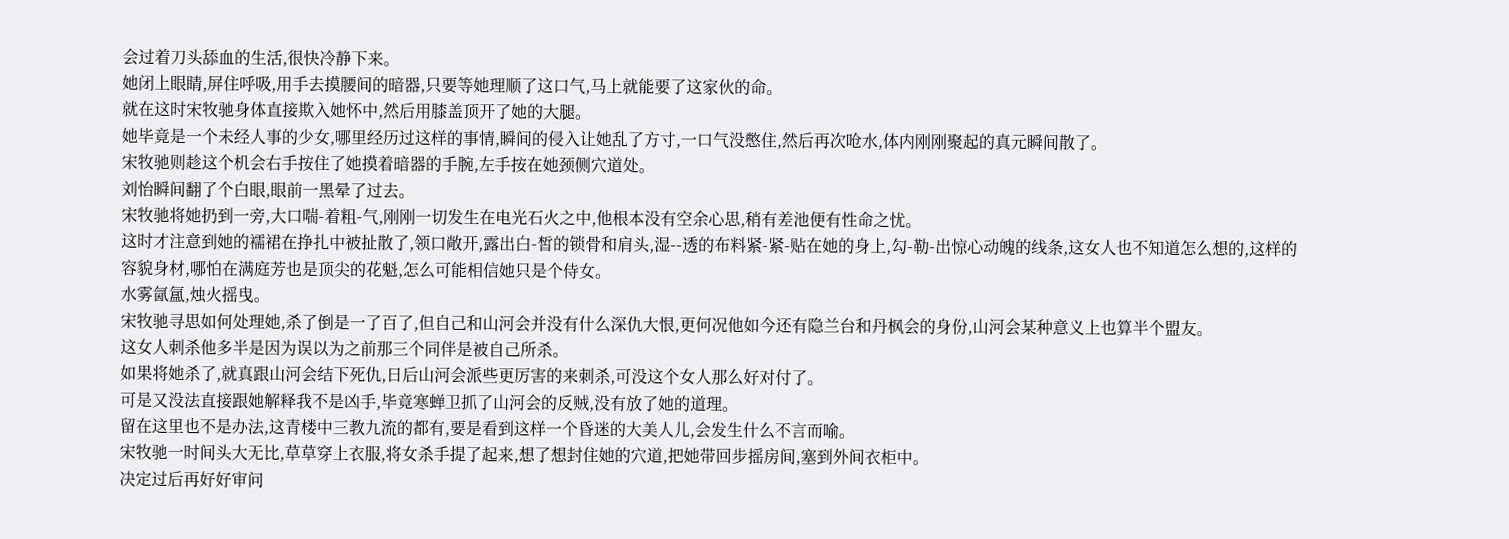会过着刀头舔血的生活,很快冷静下来。
她闭上眼睛,屏住呼吸,用手去摸腰间的暗器,只要等她理顺了这口气,马上就能要了这家伙的命。
就在这时宋牧驰身体直接欺入她怀中,然后用膝盖顶开了她的大腿。
她毕竟是一个未经人事的少女,哪里经历过这样的事情,瞬间的侵入让她乱了方寸,一口气没憋住,然后再次呛水,体内刚刚聚起的真元瞬间散了。
宋牧驰则趁这个机会右手按住了她摸着暗器的手腕,左手按在她颈侧穴道处。
刘怡瞬间翻了个白眼,眼前一黑晕了过去。
宋牧驰将她扔到一旁,大口喘-着粗-气,刚刚一切发生在电光石火之中,他根本没有空余心思,稍有差池便有性命之忧。
这时才注意到她的襦裙在挣扎中被扯散了,领口敞开,露出白-皙的锁骨和肩头,湿--透的布料紧-紧-贴在她的身上,勾-勒-出惊心动魄的线条,这女人也不知道怎么想的,这样的容貌身材,哪怕在满庭芳也是顶尖的花魁,怎么可能相信她只是个侍女。
水雾氤氲,烛火摇曳。
宋牧驰寻思如何处理她,杀了倒是一了百了,但自己和山河会并没有什么深仇大恨,更何况他如今还有隐兰台和丹枫会的身份,山河会某种意义上也算半个盟友。
这女人刺杀他多半是因为误以为之前那三个同伴是被自己所杀。
如果将她杀了,就真跟山河会结下死仇,日后山河会派些更厉害的来刺杀,可没这个女人那么好对付了。
可是又没法直接跟她解释我不是凶手,毕竟寒蝉卫抓了山河会的反贼,没有放了她的道理。
留在这里也不是办法,这青楼中三教九流的都有,要是看到这样一个昏迷的大美人儿,会发生什么不言而喻。
宋牧驰一时间头大无比,草草穿上衣服,将女杀手提了起来,想了想封住她的穴道,把她带回步摇房间,塞到外间衣柜中。
决定过后再好好审问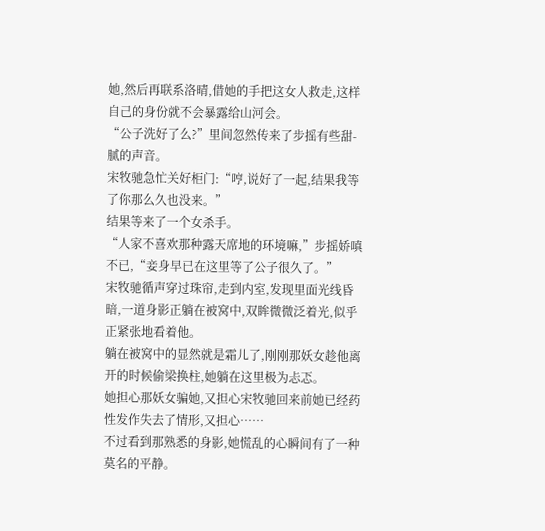她,然后再联系洛晴,借她的手把这女人救走,这样自己的身份就不会暴露给山河会。
“公子洗好了么?”里间忽然传来了步摇有些甜-腻的声音。
宋牧驰急忙关好柜门:“哼,说好了一起,结果我等了你那么久也没来。”
结果等来了一个女杀手。
“人家不喜欢那种露天席地的环境嘛,”步摇娇嗔不已,“妾身早已在这里等了公子很久了。”
宋牧驰循声穿过珠帘,走到内室,发现里面光线昏暗,一道身影正躺在被窝中,双眸微微泛着光,似乎正紧张地看着他。
躺在被窝中的显然就是霜儿了,刚刚那妖女趁他离开的时候偷梁换柱,她躺在这里极为忐忑。
她担心那妖女骗她,又担心宋牧驰回来前她已经药性发作失去了情形,又担心……
不过看到那熟悉的身影,她慌乱的心瞬间有了一种莫名的平静。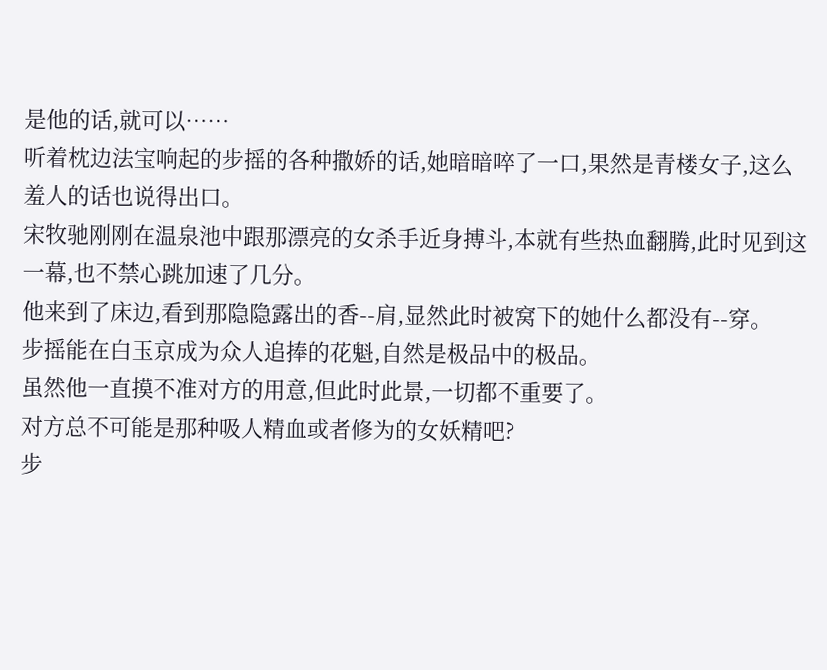是他的话,就可以……
听着枕边法宝响起的步摇的各种撒娇的话,她暗暗啐了一口,果然是青楼女子,这么羞人的话也说得出口。
宋牧驰刚刚在温泉池中跟那漂亮的女杀手近身搏斗,本就有些热血翻腾,此时见到这一幕,也不禁心跳加速了几分。
他来到了床边,看到那隐隐露出的香--肩,显然此时被窝下的她什么都没有--穿。
步摇能在白玉京成为众人追捧的花魁,自然是极品中的极品。
虽然他一直摸不准对方的用意,但此时此景,一切都不重要了。
对方总不可能是那种吸人精血或者修为的女妖精吧?
步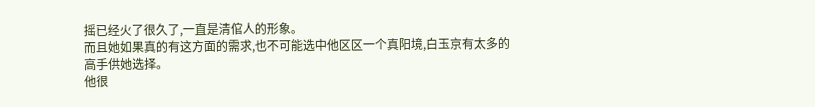摇已经火了很久了,一直是清倌人的形象。
而且她如果真的有这方面的需求,也不可能选中他区区一个真阳境,白玉京有太多的高手供她选择。
他很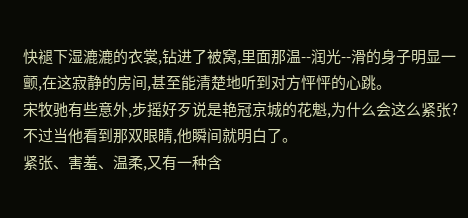快褪下湿漉漉的衣裳,钻进了被窝,里面那温--润光--滑的身子明显一颤,在这寂静的房间,甚至能清楚地听到对方怦怦的心跳。
宋牧驰有些意外,步摇好歹说是艳冠京城的花魁,为什么会这么紧张?
不过当他看到那双眼睛,他瞬间就明白了。
紧张、害羞、温柔,又有一种含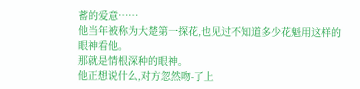蓄的爱意……
他当年被称为大楚第一探花,也见过不知道多少花魁用这样的眼神看他。
那就是情根深种的眼神。
他正想说什么,对方忽然吻-了上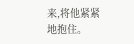来,将他紧紧地抱住。